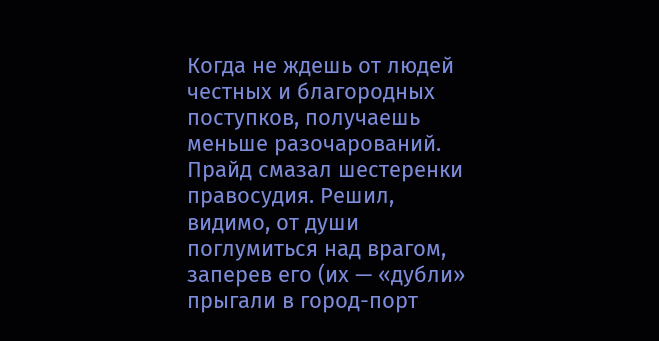Когда не ждешь от людей честных и благородных поступков, получаешь меньше разочарований. Прайд смазал шестеренки правосудия. Решил, видимо, от души поглумиться над врагом, заперев его (их — «дубли» прыгали в город-порт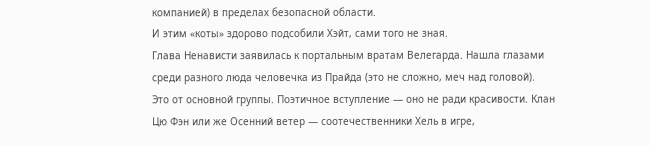компанией) в пределах безопасной области.
И этим «коты» здорово подсобили Хэйт, сами того не зная.
Глава Ненависти заявилась к портальным вратам Велегарда. Нашла глазами среди разного люда человечка из Прайда (это не сложно, меч над головой).
Это от основной группы. Поэтичное вступление — оно не ради красивости. Клан Цю Фэн или же Осенний ветер — соотечественники Хель в игре,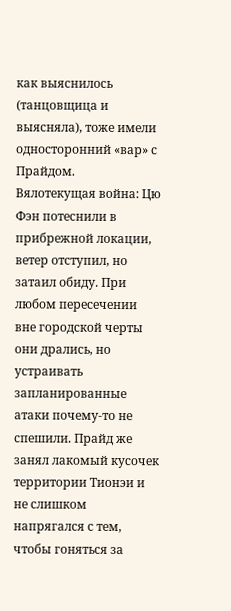как выяснилось (танцовщица и выясняла), тоже имели односторонний «вар» с Прайдом.
Вялотекущая война: Цю Фэн потеснили в прибрежной локации, ветер отступил, но затаил обиду. При любом пересечении вне городской черты они дрались, но устраивать запланированные атаки почему-то не спешили. Прайд же занял лакомый кусочек территории Тионэи и не слишком напрягался с тем, чтобы гоняться за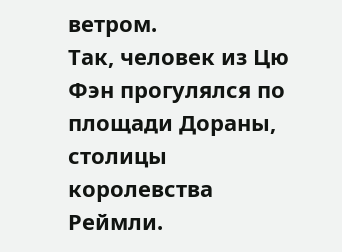ветром.
Так, человек из Цю Фэн прогулялся по площади Дораны, столицы королевства Реймли.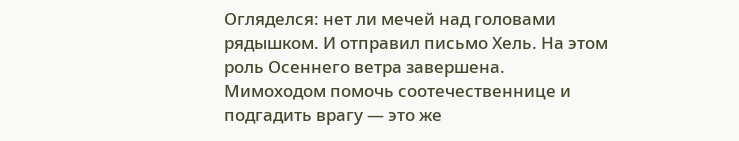Огляделся: нет ли мечей над головами рядышком. И отправил письмо Хель. На этом роль Осеннего ветра завершена.
Мимоходом помочь соотечественнице и подгадить врагу — это же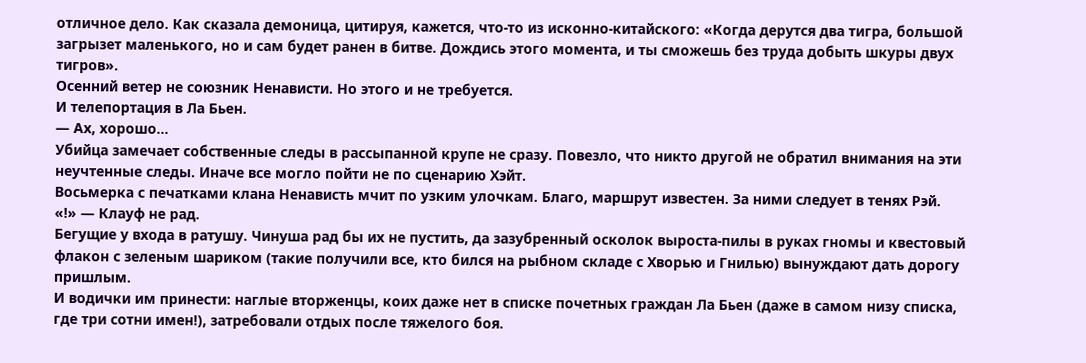отличное дело. Как сказала демоница, цитируя, кажется, что-то из исконно-китайского: «Когда дерутся два тигра, большой загрызет маленького, но и сам будет ранен в битве. Дождись этого момента, и ты сможешь без труда добыть шкуры двух тигров».
Осенний ветер не союзник Ненависти. Но этого и не требуется.
И телепортация в Ла Бьен.
— Ах, хорошо…
Убийца замечает собственные следы в рассыпанной крупе не сразу. Повезло, что никто другой не обратил внимания на эти неучтенные следы. Иначе все могло пойти не по сценарию Хэйт.
Восьмерка с печатками клана Ненависть мчит по узким улочкам. Благо, маршрут известен. За ними следует в тенях Рэй.
«!» — Клауф не рад.
Бегущие у входа в ратушу. Чинуша рад бы их не пустить, да зазубренный осколок выроста-пилы в руках гномы и квестовый флакон с зеленым шариком (такие получили все, кто бился на рыбном складе с Хворью и Гнилью) вынуждают дать дорогу пришлым.
И водички им принести: наглые вторженцы, коих даже нет в списке почетных граждан Ла Бьен (даже в самом низу списка, где три сотни имен!), затребовали отдых после тяжелого боя.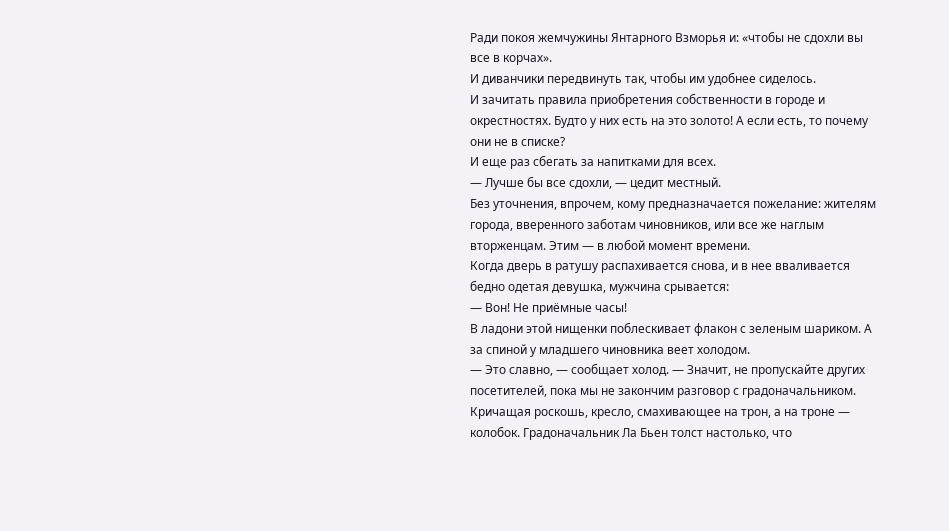Ради покоя жемчужины Янтарного Взморья и: «чтобы не сдохли вы все в корчах».
И диванчики передвинуть так, чтобы им удобнее сиделось.
И зачитать правила приобретения собственности в городе и окрестностях. Будто у них есть на это золото! А если есть, то почему они не в списке?
И еще раз сбегать за напитками для всех.
— Лучше бы все сдохли, — цедит местный.
Без уточнения, впрочем, кому предназначается пожелание: жителям города, вверенного заботам чиновников, или все же наглым вторженцам. Этим — в любой момент времени.
Когда дверь в ратушу распахивается снова, и в нее вваливается бедно одетая девушка, мужчина срывается:
— Вон! Не приёмные часы!
В ладони этой нищенки поблескивает флакон с зеленым шариком. А за спиной у младшего чиновника веет холодом.
— Это славно, — сообщает холод. — Значит, не пропускайте других посетителей, пока мы не закончим разговор с градоначальником.
Кричащая роскошь, кресло, смахивающее на трон, а на троне — колобок. Градоначальник Ла Бьен толст настолько, что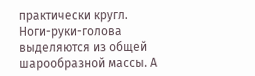практически кругл. Ноги-руки-голова выделяются из общей шарообразной массы. А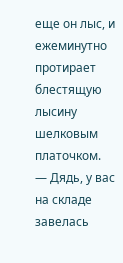еще он лыс, и ежеминутно протирает блестящую лысину шелковым платочком.
— Дядь, у вас на складе завелась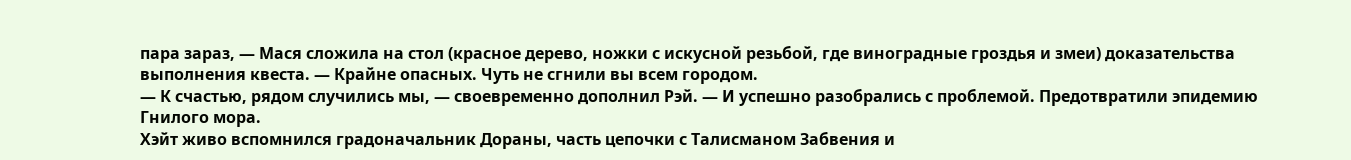пара зараз, — Мася сложила на стол (красное дерево, ножки с искусной резьбой, где виноградные гроздья и змеи) доказательства выполнения квеста. — Крайне опасных. Чуть не сгнили вы всем городом.
— К счастью, рядом случились мы, — своевременно дополнил Рэй. — И успешно разобрались с проблемой. Предотвратили эпидемию Гнилого мора.
Хэйт живо вспомнился градоначальник Дораны, часть цепочки с Талисманом Забвения и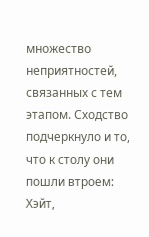множество неприятностей, связанных с тем этапом. Сходство подчеркнуло и то, что к столу они пошли втроем: Хэйт,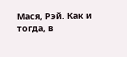Мася, Рэй. Как и тогда, в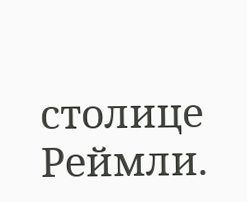столице Реймли.